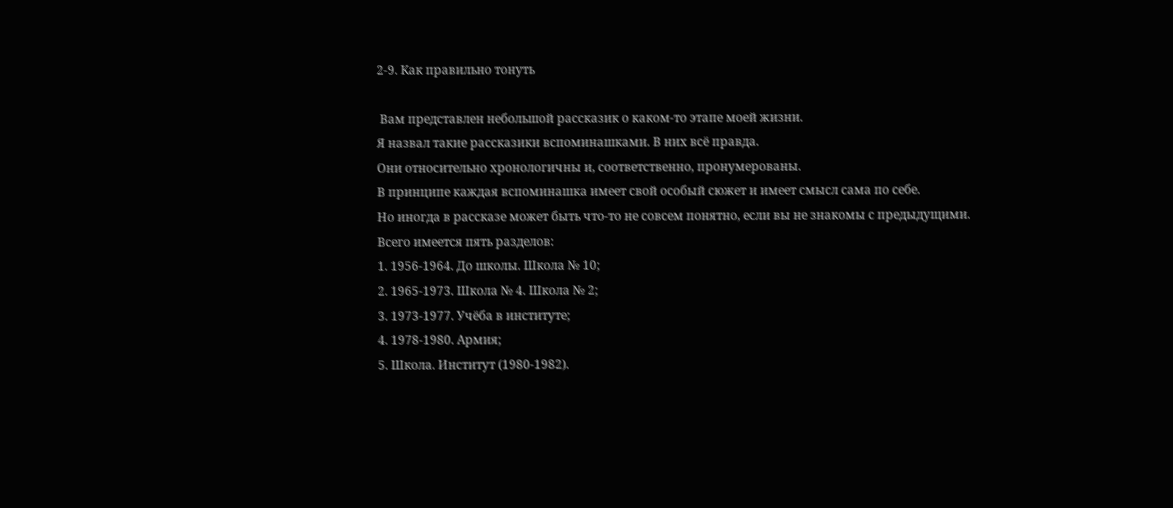2-9. Как правильно тонуть

 Вам представлен небольшой рассказик о каком-то этапе моей жизни.
Я назвал такие рассказики вспоминашками. В них всё правда.
Они относительно хронологичны и, соответственно, пронумерованы.
В принципе каждая вспоминашка имеет свой особый сюжет и имеет смысл сама по себе.
Но иногда в рассказе может быть что-то не совсем понятно, если вы не знакомы с предыдущими.
Всего имеется пять разделов:
1. 1956-1964. До школы. Школа № 10;
2. 1965-1973. Школа № 4. Школа № 2;
3. 1973-1977. Учёба в институте;
4. 1978-1980. Армия;
5. Школа. Институт (1980-1982).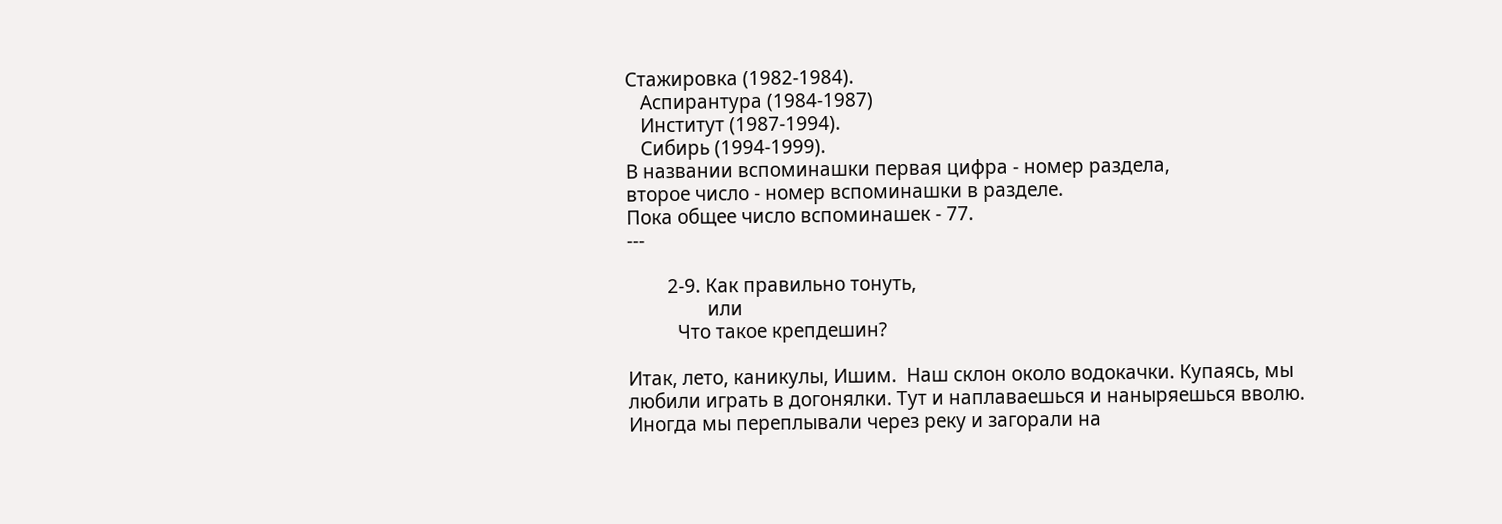Стажировка (1982-1984).
   Аспирантура (1984-1987)
   Институт (1987-1994).
   Сибирь (1994-1999).
В названии вспоминашки первая цифра - номер раздела,
второе число - номер вспоминашки в разделе.
Пока общее число вспоминашек - 77.
---

        2-9. Как правильно тонуть,
                или
          Что такое крепдешин?

Итак, лето, каникулы, Ишим.  Наш склон около водокачки. Купаясь, мы любили играть в догонялки. Тут и наплаваешься и наныряешься вволю. Иногда мы переплывали через реку и загорали на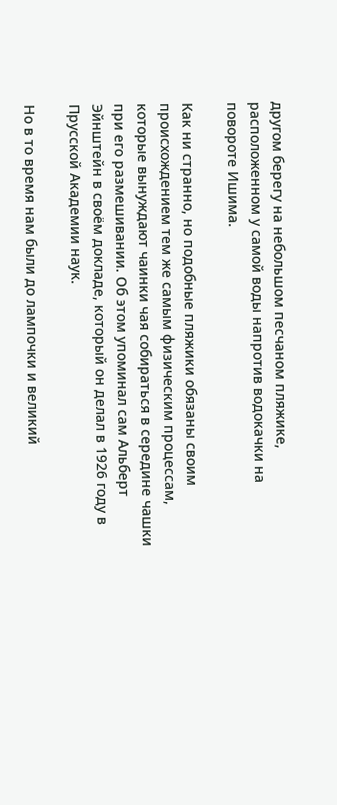другом берегу на небольшом песчаном пляжике, расположенном у самой воды напротив водокачки на повороте Ишима.

Как ни странно, но подобные пляжики обязаны своим происхождением тем же самым физическим процессам, которые вынуждают чаинки чая собираться в середине чашки при его размешивании. Об этом упоминал сам Альберт Эйнштейн в своём докладе, который он делал в 1926 году в Прусской Академии наук.

Но в то время нам были до лампочки и великий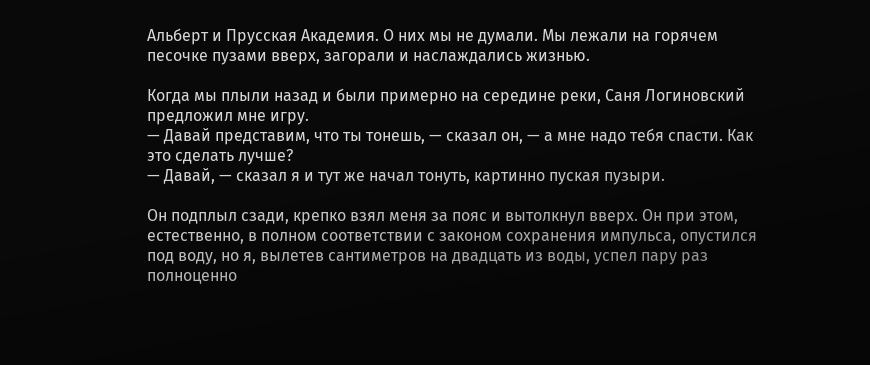Альберт и Прусская Академия. О них мы не думали. Мы лежали на горячем песочке пузами вверх, загорали и наслаждались жизнью.

Когда мы плыли назад и были примерно на середине реки, Саня Логиновский предложил мне игру.
— Давай представим, что ты тонешь, — сказал он, — а мне надо тебя спасти. Как это сделать лучше?
— Давай, — сказал я и тут же начал тонуть, картинно пуская пузыри.

Он подплыл сзади, крепко взял меня за пояс и вытолкнул вверх. Он при этом, естественно, в полном соответствии с законом сохранения импульса, опустился под воду, но я, вылетев сантиметров на двадцать из воды, успел пару раз полноценно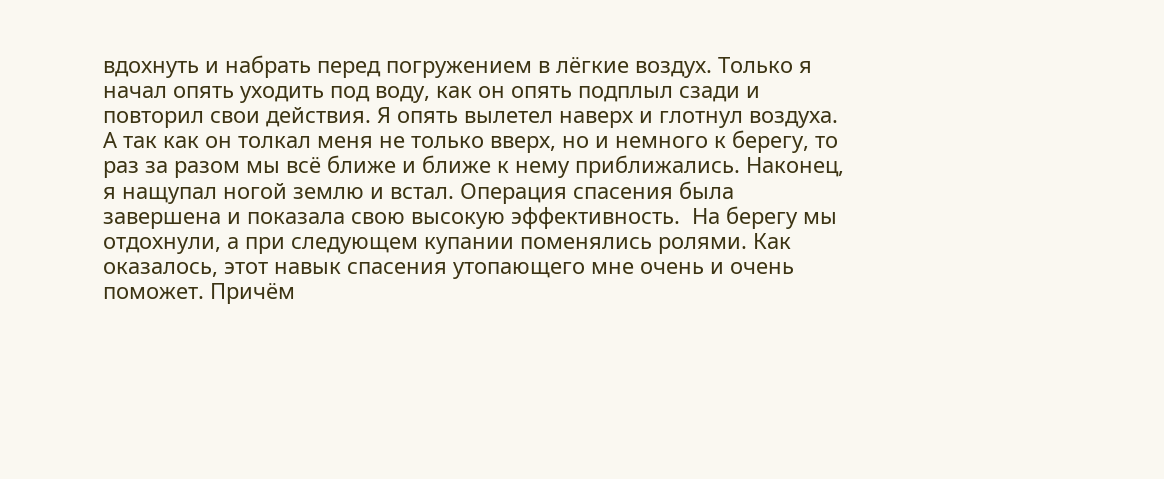вдохнуть и набрать перед погружением в лёгкие воздух. Только я начал опять уходить под воду, как он опять подплыл сзади и повторил свои действия. Я опять вылетел наверх и глотнул воздуха. А так как он толкал меня не только вверх, но и немного к берегу, то раз за разом мы всё ближе и ближе к нему приближались. Наконец, я нащупал ногой землю и встал. Операция спасения была завершена и показала свою высокую эффективность.  На берегу мы отдохнули, а при следующем купании поменялись ролями. Как оказалось, этот навык спасения утопающего мне очень и очень поможет. Причём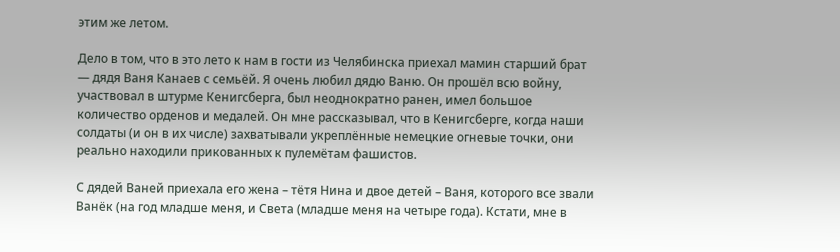этим же летом.

Дело в том, что в это лето к нам в гости из Челябинска приехал мамин старший брат — дядя Ваня Канаев с семьёй. Я очень любил дядю Ваню. Он прошёл всю войну, участвовал в штурме Кенигсберга, был неоднократно ранен, имел большое количество орденов и медалей. Он мне рассказывал, что в Кенигсберге, когда наши солдаты (и он в их числе) захватывали укреплённые немецкие огневые точки, они реально находили прикованных к пулемётам фашистов.

С дядей Ваней приехала его жена – тётя Нина и двое детей – Ваня, которого все звали Ванёк (на год младше меня, и Света (младше меня на четыре года). Кстати, мне в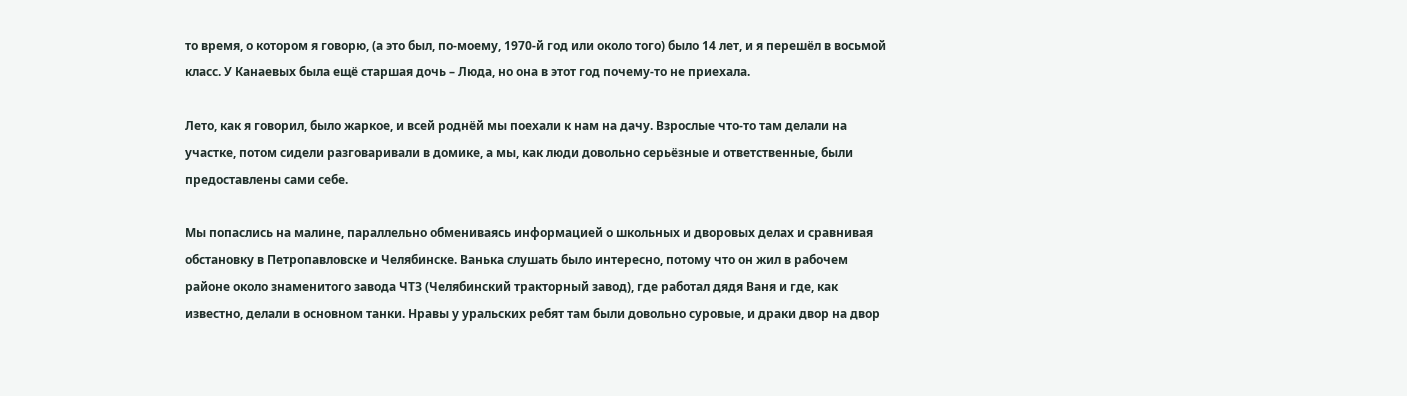то время, о котором я говорю, (а это был, по-моему, 1970-й год или около того) было 14 лет, и я перешёл в восьмой класс. У Канаевых была ещё старшая дочь – Люда, но она в этот год почему-то не приехала.

Лето, как я говорил, было жаркое, и всей роднёй мы поехали к нам на дачу. Взрослые что-то там делали на участке, потом сидели разговаривали в домике, а мы, как люди довольно серьёзные и ответственные, были предоставлены сами себе.

Мы попаслись на малине, параллельно обмениваясь информацией о школьных и дворовых делах и сравнивая обстановку в Петропавловске и Челябинске. Ванька слушать было интересно, потому что он жил в рабочем районе около знаменитого завода ЧТЗ (Челябинский тракторный завод), где работал дядя Ваня и где, как известно, делали в основном танки. Нравы у уральских ребят там были довольно суровые, и драки двор на двор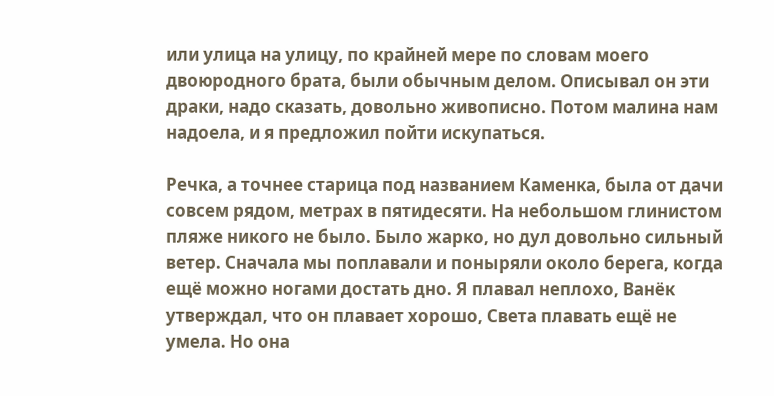или улица на улицу, по крайней мере по словам моего двоюродного брата, были обычным делом. Описывал он эти драки, надо сказать, довольно живописно. Потом малина нам надоела, и я предложил пойти искупаться.

Речка, а точнее старица под названием Каменка, была от дачи совсем рядом, метрах в пятидесяти. На небольшом глинистом пляже никого не было. Было жарко, но дул довольно сильный ветер. Сначала мы поплавали и поныряли около берега, когда ещё можно ногами достать дно. Я плавал неплохо, Ванёк утверждал, что он плавает хорошо, Света плавать ещё не умела. Но она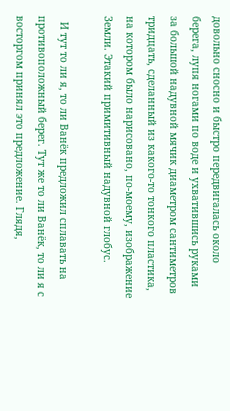довольно сносно и быстро передвигалась около берега, лупя ногами по воде и ухватившись руками за большой надувной мячик диаметром сантиметров тридцать, сделанный из какого-то тонкого пластика, на котором было нарисовано, по-моему, изображение Земли. Этакий примитивный надувной глобус.

  И тут то ли я, то ли Ванёк предложил сплавать на противоположный берег. Тут же то ли Ванёк, то ли я с восторгом принял это предложение. Глядя,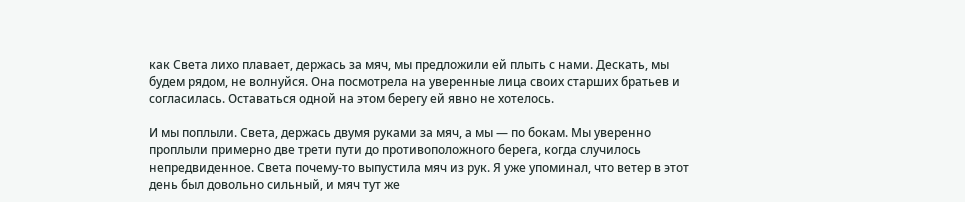как Света лихо плавает, держась за мяч, мы предложили ей плыть с нами. Дескать, мы будем рядом, не волнуйся. Она посмотрела на уверенные лица своих старших братьев и согласилась. Оставаться одной на этом берегу ей явно не хотелось.

И мы поплыли. Света, держась двумя руками за мяч, а мы — по бокам. Мы уверенно проплыли примерно две трети пути до противоположного берега, когда случилось непредвиденное. Света почему-то выпустила мяч из рук. Я уже упоминал, что ветер в этот день был довольно сильный, и мяч тут же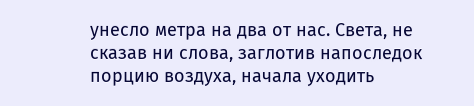унесло метра на два от нас. Света, не сказав ни слова, заглотив напоследок порцию воздуха, начала уходить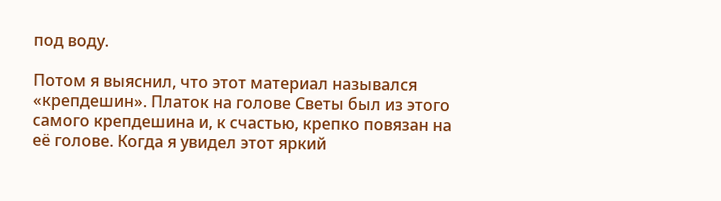под воду.

Потом я выяснил, что этот материал назывался «крепдешин». Платок на голове Светы был из этого самого крепдешина и, к счастью, крепко повязан на её голове. Когда я увидел этот яркий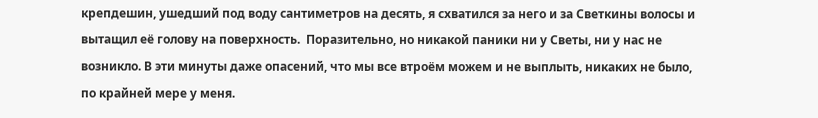крепдешин, ушедший под воду сантиметров на десять, я схватился за него и за Светкины волосы и вытащил её голову на поверхность.  Поразительно, но никакой паники ни у Светы, ни у нас не возникло. В эти минуты даже опасений, что мы все втроём можем и не выплыть, никаких не было, по крайней мере у меня.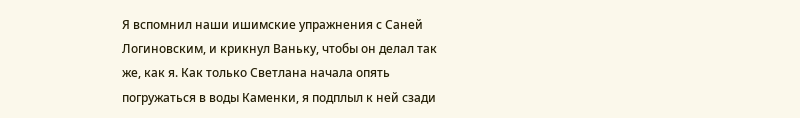Я вспомнил наши ишимские упражнения с Саней Логиновским, и крикнул Ваньку, чтобы он делал так же, как я. Как только Светлана начала опять погружаться в воды Каменки, я подплыл к ней сзади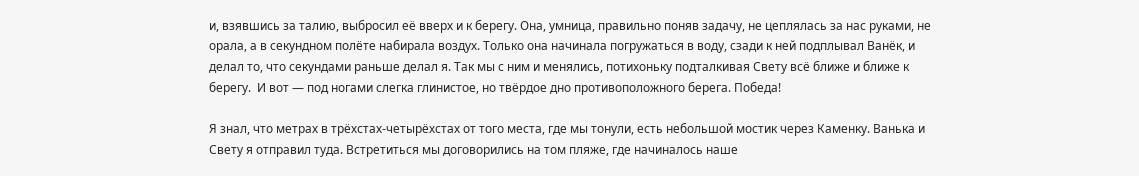и, взявшись за талию, выбросил её вверх и к берегу. Она, умница, правильно поняв задачу, не цеплялась за нас руками, не орала, а в секундном полёте набирала воздух. Только она начинала погружаться в воду, сзади к ней подплывал Ванёк, и делал то, что секундами раньше делал я. Так мы с ним и менялись, потихоньку подталкивая Свету всё ближе и ближе к берегу.  И вот — под ногами слегка глинистое, но твёрдое дно противоположного берега. Победа!

Я знал, что метрах в трёхстах-четырёхстах от того места, где мы тонули, есть небольшой мостик через Каменку. Ванька и Свету я отправил туда. Встретиться мы договорились на том пляже, где начиналось наше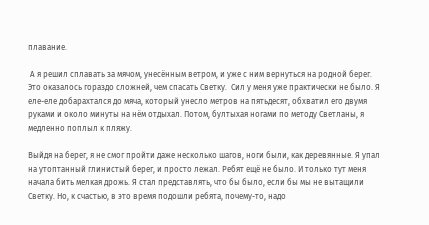плавание.

 А я решил сплавать за мячом, унесённым ветром, и уже с ним вернуться на родной берег. Это оказалось гораздо сложней, чем спасать Светку.  Сил у меня уже практически не было. Я еле-еле добарахтался до мяча, который унесло метров на пятьдесят, обхватил его двумя руками и около минуты на нём отдыхал. Потом, бултыхая ногами по методу Светланы, я медленно поплыл к пляжу.

Выйдя на берег, я не смог пройти даже несколько шагов, ноги были, как деревянные. Я упал на утоптанный глинистый берег, и просто лежал. Ребят ещё не было. И только тут меня начала бить мелкая дрожь. Я стал представлять, что бы было, если бы мы не вытащили Светку. Но, к счастью, в это время подошли ребята, почему-то, надо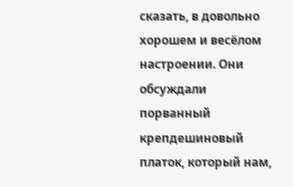сказать, в довольно хорошем и весёлом настроении. Они обсуждали порванный крепдешиновый платок, который нам,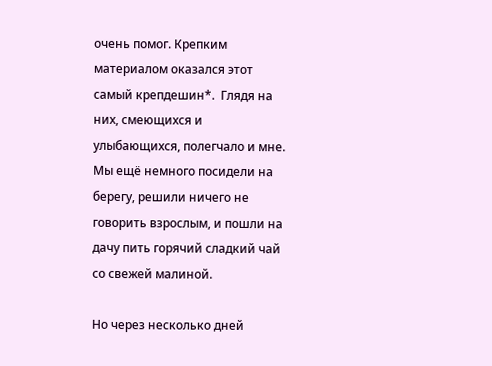очень помог. Крепким материалом оказался этот самый крепдешин*.  Глядя на них, смеющихся и улыбающихся, полегчало и мне. Мы ещё немного посидели на берегу, решили ничего не говорить взрослым, и пошли на дачу пить горячий сладкий чай со свежей малиной.

Но через несколько дней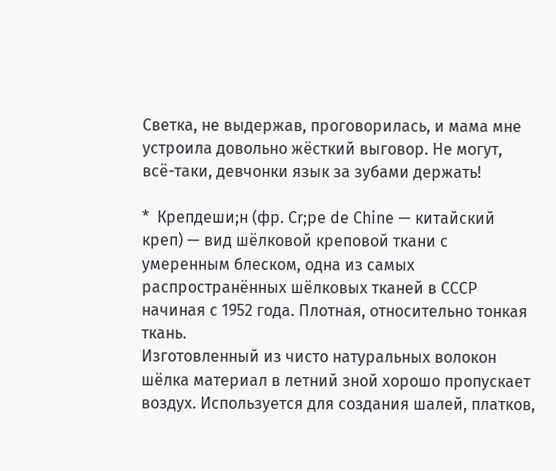Светка, не выдержав, проговорилась, и мама мне устроила довольно жёсткий выговор. Не могут, всё-таки, девчонки язык за зубами держать!

*  Крепдеши;н (фр. Cr;pe de Chine — китайский креп) — вид шёлковой креповой ткани с умеренным блеском, одна из самых распространённых шёлковых тканей в СССР начиная с 1952 года. Плотная, относительно тонкая ткань.
Изготовленный из чисто натуральных волокон шёлка материал в летний зной хорошо пропускает воздух. Используется для создания шалей, платков,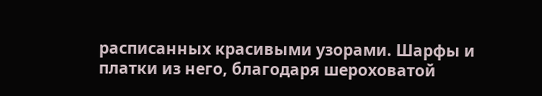расписанных красивыми узорами. Шарфы и платки из него, благодаря шероховатой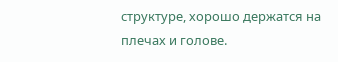структуре, хорошо держатся на плечах и голове.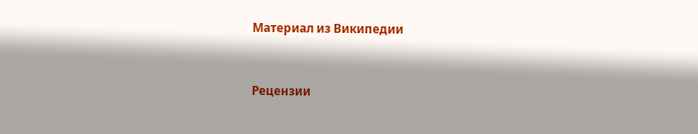Материал из Википедии


Рецензии